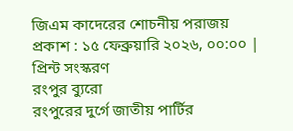জিএম কাদেরের শোচনীয় পরাজয়
প্রকাশ : ১৫ ফেব্রুয়ারি ২০২৬, ০০:০০ | প্রিন্ট সংস্করণ
রংপুর ব্যুরো
রংপুরের দুর্গে জাতীয় পার্টির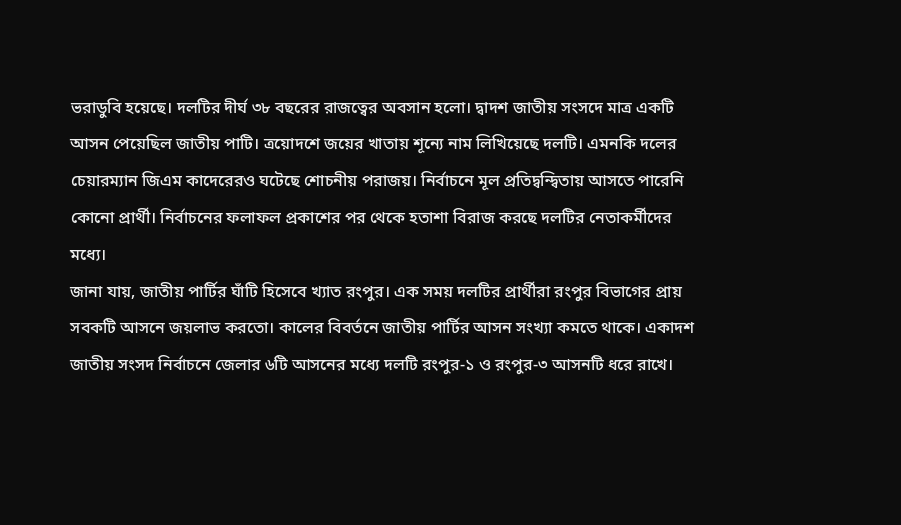ভরাডুবি হয়েছে। দলটির দীর্ঘ ৩৮ বছরের রাজত্বের অবসান হলো। দ্বাদশ জাতীয় সংসদে মাত্র একটি আসন পেয়েছিল জাতীয় পাটি। ত্রয়োদশে জয়ের খাতায় শূন্যে নাম লিখিয়েছে দলটি। এমনকি দলের চেয়ারম্যান জিএম কাদেরেরও ঘটেছে শোচনীয় পরাজয়। নির্বাচনে মূল প্রতিদ্বন্দ্বিতায় আসতে পারেনি কোনো প্রার্থী। নির্বাচনের ফলাফল প্রকাশের পর থেকে হতাশা বিরাজ করছে দলটির নেতাকর্মীদের মধ্যে।
জানা যায়, জাতীয় পার্টির ঘাঁটি হিসেবে খ্যাত রংপুর। এক সময় দলটির প্রার্থীরা রংপুর বিভাগের প্রায় সবকটি আসনে জয়লাভ করতো। কালের বিবর্তনে জাতীয় পার্টির আসন সংখ্যা কমতে থাকে। একাদশ জাতীয় সংসদ নির্বাচনে জেলার ৬টি আসনের মধ্যে দলটি রংপুর-১ ও রংপুর-৩ আসনটি ধরে রাখে।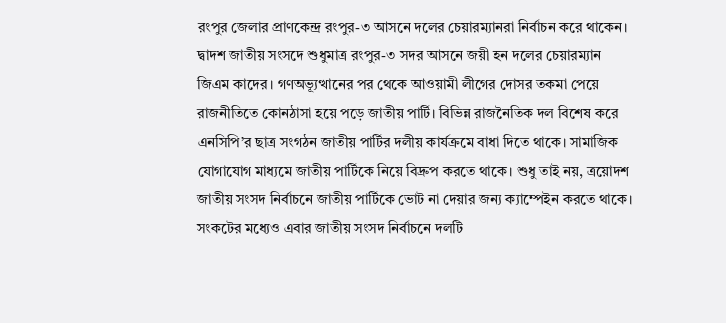রংপুর জেলার প্রাণকেন্দ্র রংপুর-৩ আসনে দলের চেয়ারম্যানরা নির্বাচন করে থাকেন।
দ্বাদশ জাতীয় সংসদে শুধুমাত্র রংপুর-৩ সদর আসনে জয়ী হন দলের চেয়ারম্যান জিএম কাদের। গণঅভ্যূত্থানের পর থেকে আওয়ামী লীগের দোসর তকমা পেয়ে রাজনীতিতে কোনঠাসা হয়ে পড়ে জাতীয় পার্টি। বিভিন্ন রাজনৈতিক দল বিশেষ করে এনসিপি’র ছাত্র সংগঠন জাতীয় পার্টির দলীয় কার্যক্রমে বাধা দিতে থাকে। সামাজিক যোগাযোগ মাধ্যমে জাতীয় পার্টিকে নিয়ে বিদ্রুপ করতে থাকে। শুধু তাই নয়, ত্রয়োদশ জাতীয় সংসদ নির্বাচনে জাতীয় পার্টিকে ভোট না দেয়ার জন্য ক্যাম্পেইন করতে থাকে। সংকটের মধ্যেও এবার জাতীয় সংসদ নির্বাচনে দলটি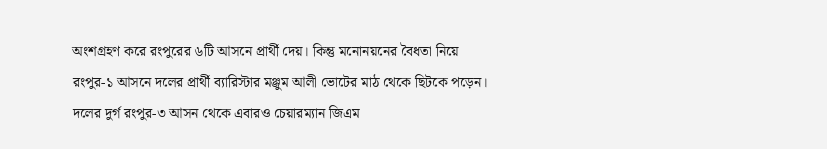অংশগ্রহণ করে রংপুরের ৬টি আসনে প্রার্থী দেয়। কিন্তু মনোনয়নের বৈধতা নিয়ে রংপুর-১ আসনে দলের প্রার্থী ব্যারিস্টার মঞ্জুম আলী ভোটের মাঠ থেকে ছিটকে পড়েন। দলের দুর্গ রংপুর-৩ আসন থেকে এবারও চেয়ারম্যান জিএম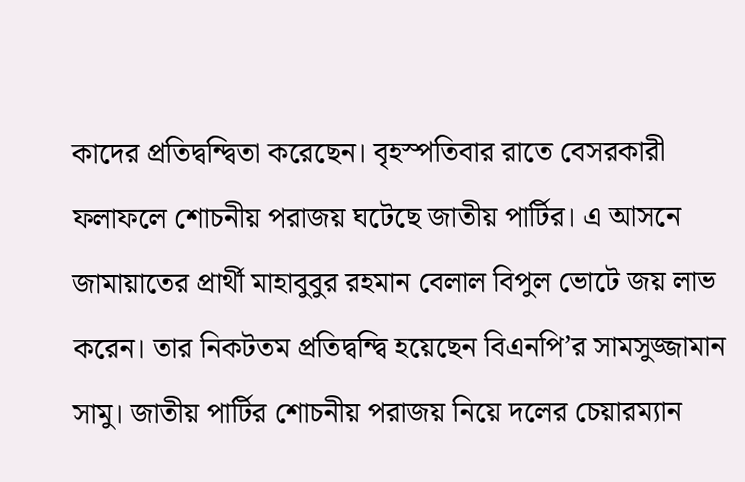কাদের প্রতিদ্বন্দ্বিতা করেছেন। বৃহস্পতিবার রাতে বেসরকারী ফলাফলে শোচনীয় পরাজয় ঘটেছে জাতীয় পার্টির। এ আসনে জামায়াতের প্রার্থী মাহাবুবুর রহমান বেলাল বিপুল ভোটে জয় লাভ করেন। তার নিকটতম প্রতিদ্বন্দ্বি হয়েছেন বিএনপি’র সামসুজ্জামান সামু। জাতীয় পার্টির শোচনীয় পরাজয় নিয়ে দলের চেয়ারম্যান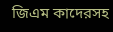জিএম কাদেরসহ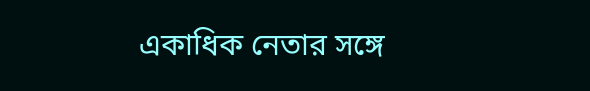একাধিক নেতার সঙ্গে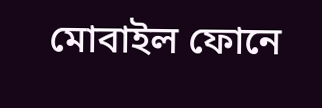মোবাইল ফোনে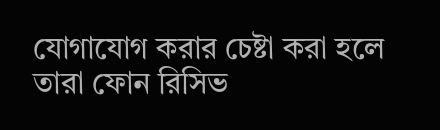যোগাযোগ করার চেষ্টা করা হলে তারা ফোন রিসিভ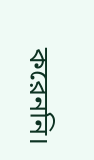করেননি।